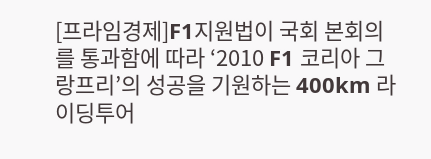[프라임경제]F1지원법이 국회 본회의를 통과함에 따라 ‘2010 F1 코리아 그랑프리’의 성공을 기원하는 400km 라이딩투어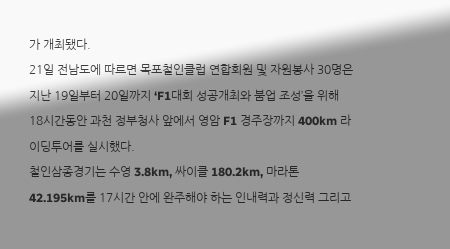가 개최됐다.
21일 전남도에 따르면 목포철인클럽 연합회원 및 자원봉사 30명은 지난 19일부터 20일까지 ‘F1대회 성공개최와 붐업 조성’을 위해 18시간동안 과천 정부청사 앞에서 영암 F1 경주장까지 400km 라이딩투어를 실시했다.
철인삼종경기는 수영 3.8km, 싸이클 180.2km, 마라톤 42.195km를 17시간 안에 완주해야 하는 인내력과 정신력 그리고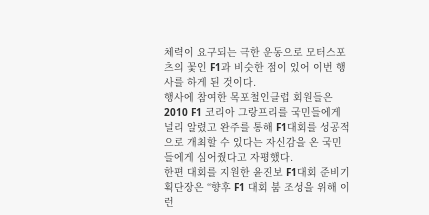체력이 요구되는 극한 운동으로 모터스포츠의 꽃인 F1과 비슷한 점이 있어 이번 행사를 하게 된 것이다.
행사에 참여한 목포철인클럽 회원들은 2010 F1 코리아 그랑프리를 국민들에게 널리 알렸고 완주를 통해 F1대회를 성공적으로 개최할 수 있다는 자신감을 온 국민들에게 심어줬다고 자평했다.
한편 대회를 지원한 윤진보 F1대회 준비기획단장은 “향후 F1 대회 붐 조성을 위해 이런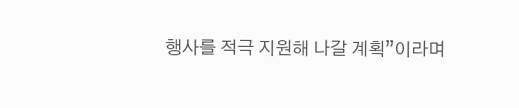행사를 적극 지원해 나갈 계획”이라며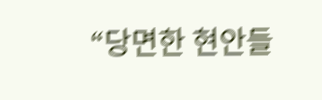“당면한 현안들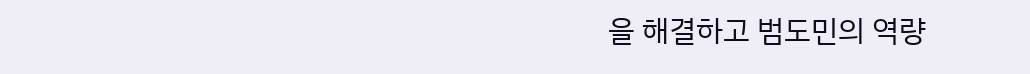을 해결하고 범도민의 역량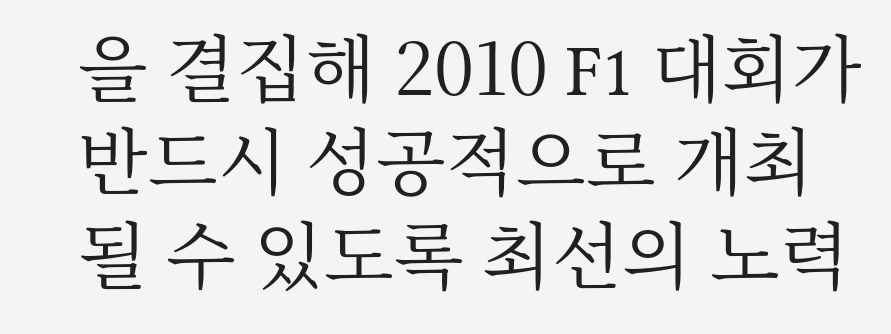을 결집해 2010 F1 대회가 반드시 성공적으로 개최될 수 있도록 최선의 노력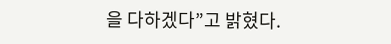을 다하겠다”고 밝혔다.